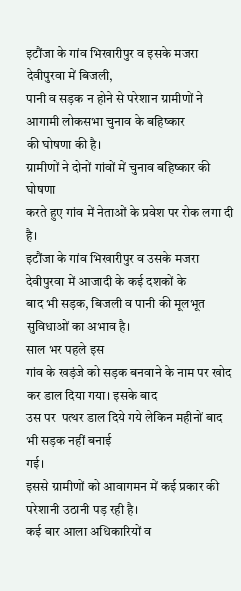इटौंजा के गांव भिखारीपुर व इसके मजरा देवीपुरवा में बिजली,
पानी व सड़क न होने से परेशान ग्रामीणों ने आगामी लोकसभा चुनाव के बहिष्कार
की घोषणा की है।
ग्रामीणों ने दोनों गांवों में चुनाव बहिष्कार की घोषणा
करते हुए गांव में नेताओं के प्रवेश पर रोक लगा दी है।
इटौंजा के गांव भिखारीपुर व उसके मजरा देवीपुरवा में आजादी के कई दशकों के
बाद भी सड़क, बिजली व पानी की मूलभूत सुविधाओं का अभाव है।
साल भर पहले इस
गांव के खड़ंजे को सड़क बनवाने के नाम पर खोद कर डाल दिया गया। इसके बाद
उस पर  पत्थर डाल दिये गये लेकिन महीनों बाद भी सड़क नहीं बनाई
गई।
इससे ग्रामीणों को आवागमन में कई प्रकार की परेशानी उठानी पड़ रही है।
कई बार आला अधिकारियों व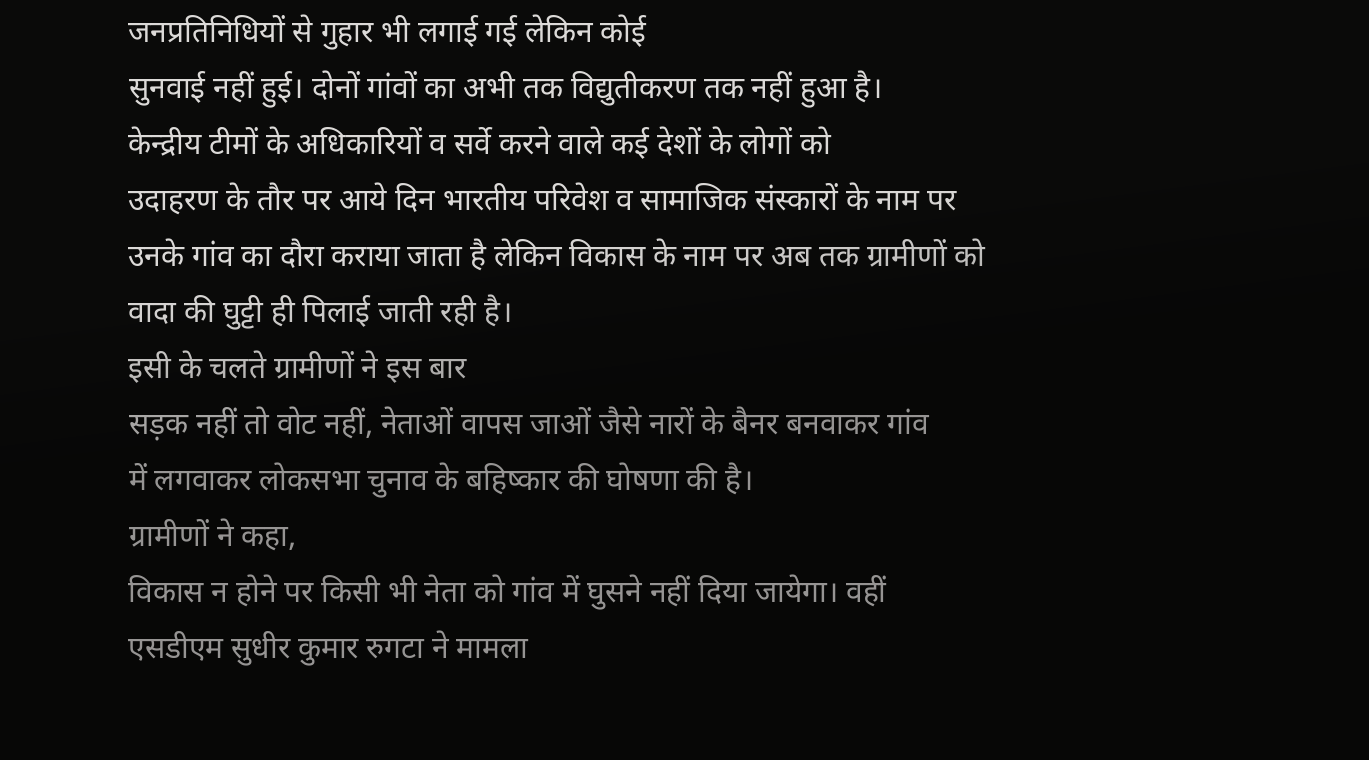जनप्रतिनिधियों से गुहार भी लगाई गई लेकिन कोई
सुनवाई नहीं हुई। दोनों गांवों का अभी तक विद्युतीकरण तक नहीं हुआ है।
केन्द्रीय टीमों के अधिकारियों व सर्वे करने वाले कई देशों के लोगों को
उदाहरण के तौर पर आये दिन भारतीय परिवेश व सामाजिक संस्कारों के नाम पर
उनके गांव का दौरा कराया जाता है लेकिन विकास के नाम पर अब तक ग्रामीणों को
वादा की घुट्टी ही पिलाई जाती रही है।
इसी के चलते ग्रामीणों ने इस बार
सड़क नहीं तो वोट नहीं, नेताओं वापस जाओं जैसे नारों के बैनर बनवाकर गांव
में लगवाकर लोकसभा चुनाव के बहिष्कार की घोषणा की है।
ग्रामीणों ने कहा,
विकास न होने पर किसी भी नेता को गांव में घुसने नहीं दिया जायेगा। वहीं
एसडीएम सुधीर कुमार रुगटा ने मामला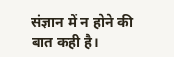संज्ञान में न होने की बात कही है।